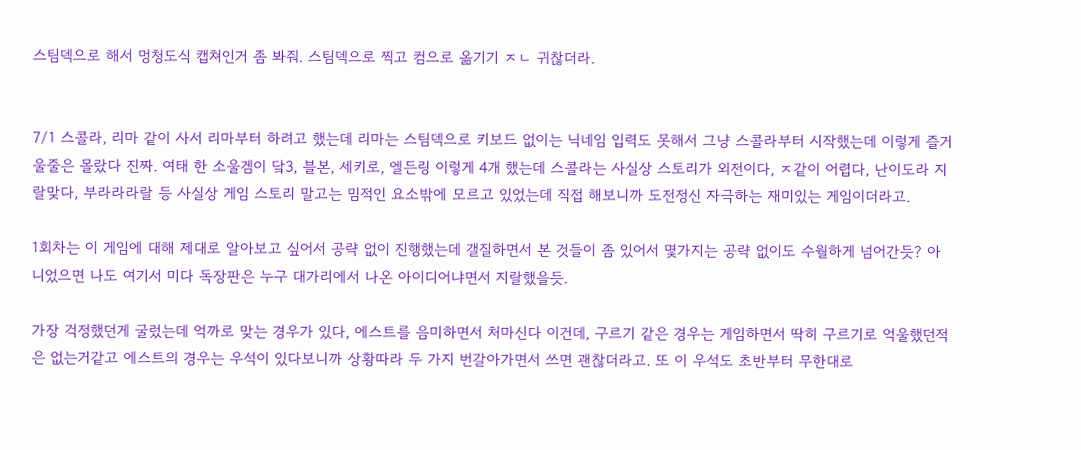스팀덱으로 해서 멍청도식 캡쳐인거 좀 봐줘. 스팀덱으로 찍고 컴으로 옮기기 ㅈㄴ 귀찮더라.


7/1 스콜라, 리마 같이 사서 리마부터 하려고 했는데 리마는 스팀덱으로 키보드 없이는 닉네임 입력도 못해서 그냥 스콜라부터 시작했는데 이렇게 즐거울줄은 몰랐다 진짜. 여태 한 소울겜이 닼3, 블본, 세키로, 엘든링 이렇게 4개 했는데 스콜라는 사실상 스토리가 외전이다, ㅈ같이 어렵다, 난이도라 지랄맞다, 부라라라랄 등 사실상 게임 스토리 말고는 밈적인 요소밖에 모르고 있었는데 직접 해보니까 도전정신 자극하는 재미있는 게임이더라고.

1회차는 이 게임에 대해 제대로 알아보고 싶어서 공략 없이 진행했는데 갤질하면서 본 것들이 좀 있어서 몇가지는 공략 없이도 수월하게 넘어간듯? 아니었으면 나도 여기서 미다 독장판은 누구 대가리에서 나온 아이디어냐면서 지랄했을듯.

가장 걱정했던게 굴렀는데 억까로 맞는 경우가 있다, 에스트를 음미하면서 처마신다 이건데, 구르기 같은 경우는 게임하면서 딱히 구르기로 억울했던적은 없는거같고 에스트의 경우는 우석이 있다보니까 상황따라 두 가지 번갈아가면서 쓰면 괜찮더라고. 또 이 우석도 초반부터 무한대로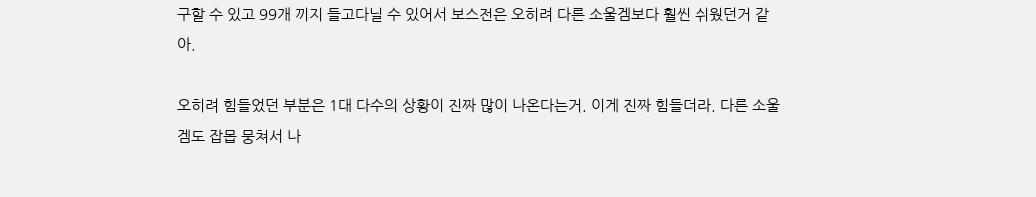구할 수 있고 99개 끼지 들고다닐 수 있어서 보스전은 오히려 다른 소울겜보다 훨씬 쉬웠던거 같아.

오히려 힘들었던 부분은 1대 다수의 상황이 진짜 많이 나온다는거. 이게 진짜 힘들더라. 다른 소울겜도 잡몹 뭉쳐서 나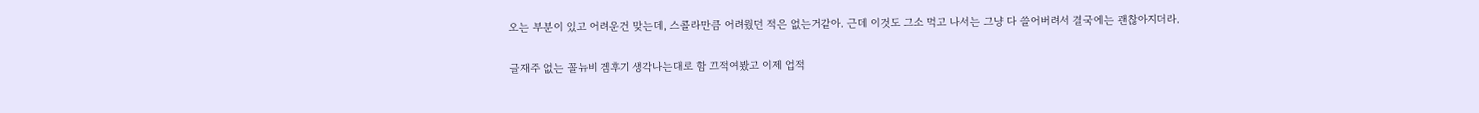오는 부분이 있고 어려운건 맞는데, 스콜라만큼 어려웠던 적은 없는거같아. 근데 이것도 그소 먹고 나서는 그냥 다 쓸어버려서 결국에는 괜찮아지더라.

글재주 없는 꼴뉴비 겜후기 생각나는대로 함 끄적여봤고 이제 업적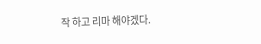작 하고 리마 해야겠다.